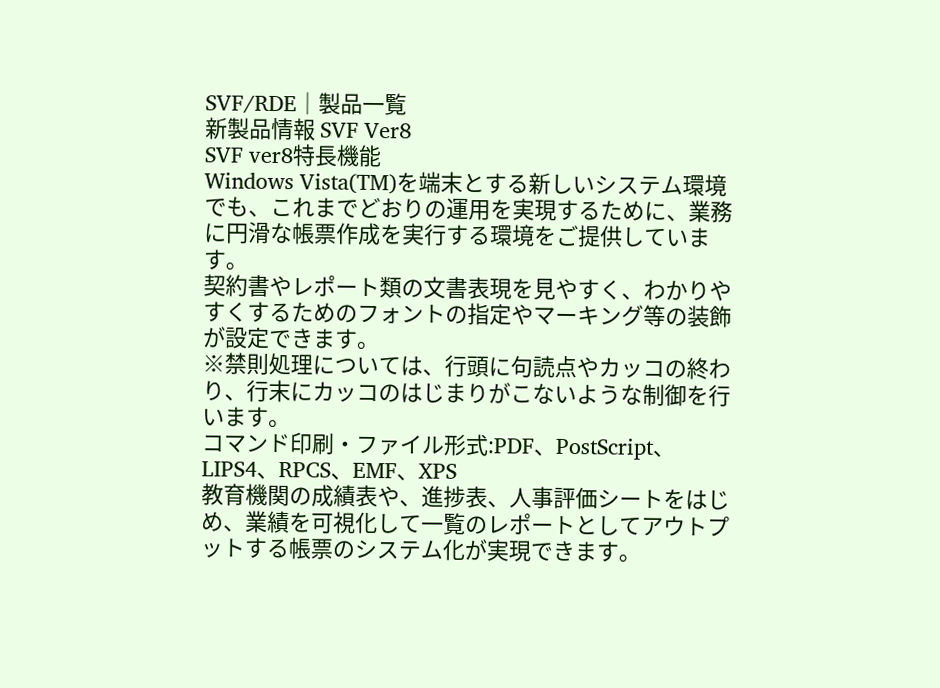SVF/RDE│製品一覧
新製品情報 SVF Ver8
SVF ver8特長機能
Windows Vista(TM)を端末とする新しいシステム環境でも、これまでどおりの運用を実現するために、業務に円滑な帳票作成を実行する環境をご提供しています。
契約書やレポート類の文書表現を見やすく、わかりやすくするためのフォントの指定やマーキング等の装飾が設定できます。
※禁則処理については、行頭に句読点やカッコの終わり、行末にカッコのはじまりがこないような制御を行います。
コマンド印刷・ファイル形式:PDF、PostScript、LIPS4、RPCS、EMF、XPS
教育機関の成績表や、進捗表、人事評価シートをはじめ、業績を可視化して一覧のレポートとしてアウトプットする帳票のシステム化が実現できます。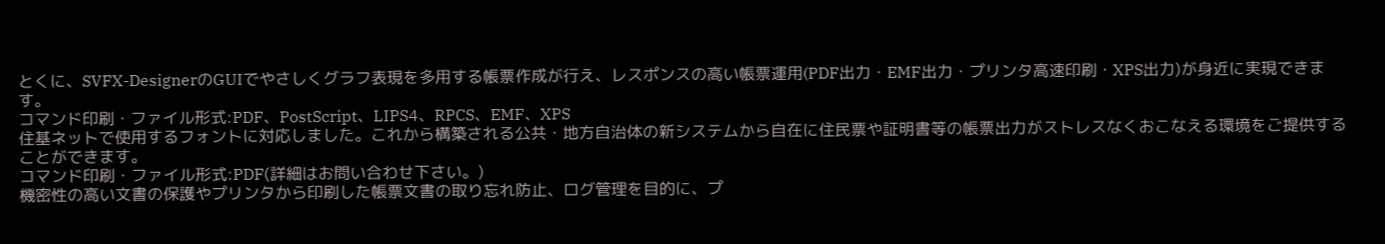とくに、SVFX-DesignerのGUIでやさしくグラフ表現を多用する帳票作成が行え、レスポンスの高い帳票運用(PDF出力・EMF出力・プリンタ高速印刷・XPS出力)が身近に実現できます。
コマンド印刷・ファイル形式:PDF、PostScript、LIPS4、RPCS、EMF、XPS
住基ネットで使用するフォントに対応しました。これから構築される公共・地方自治体の新システムから自在に住民票や証明書等の帳票出力がストレスなくおこなえる環境をご提供することができます。
コマンド印刷・ファイル形式:PDF(詳細はお問い合わせ下さい。)
機密性の高い文書の保護やプリンタから印刷した帳票文書の取り忘れ防止、ログ管理を目的に、プ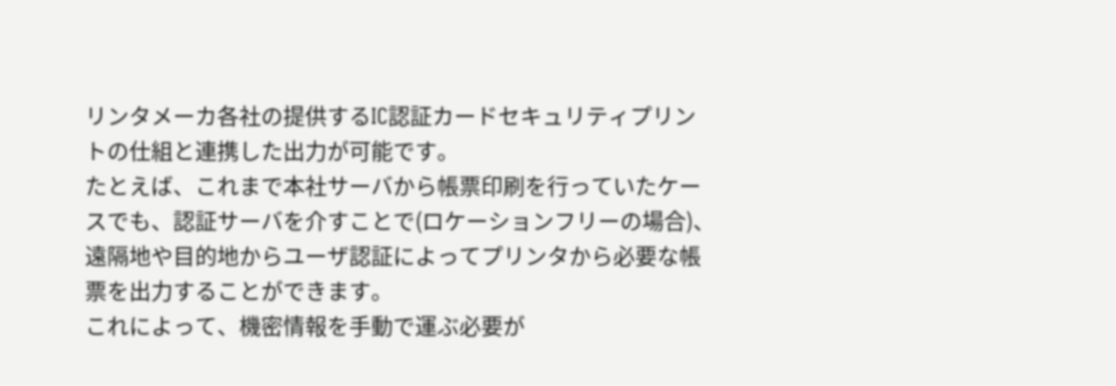リンタメーカ各社の提供するIC認証カードセキュリティプリントの仕組と連携した出力が可能です。
たとえば、これまで本社サーバから帳票印刷を行っていたケースでも、認証サーバを介すことで(ロケーションフリーの場合)、遠隔地や目的地からユーザ認証によってプリンタから必要な帳票を出力することができます。
これによって、機密情報を手動で運ぶ必要が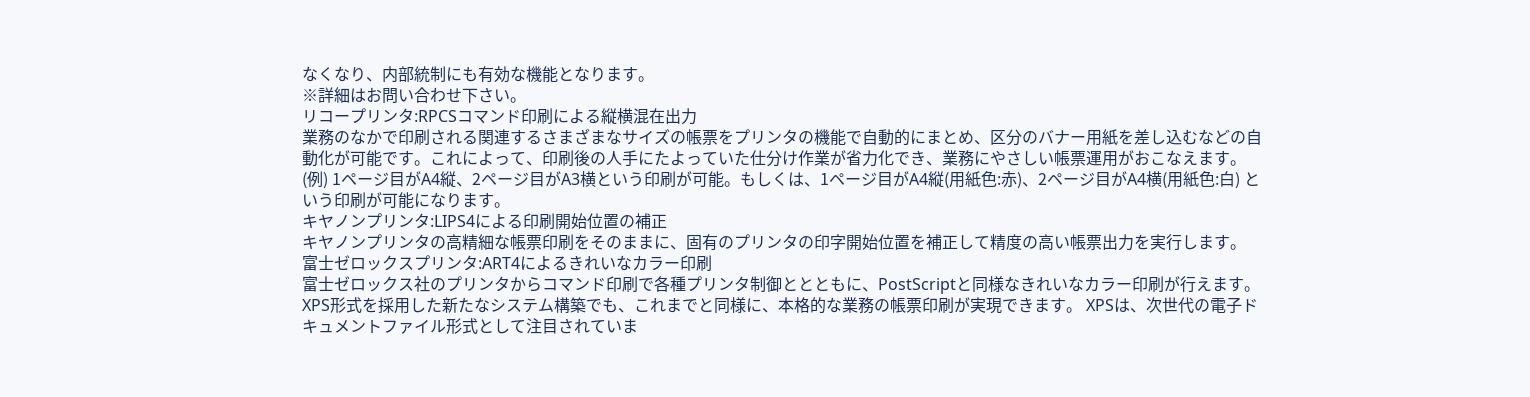なくなり、内部統制にも有効な機能となります。
※詳細はお問い合わせ下さい。
リコープリンタ:RPCSコマンド印刷による縦横混在出力
業務のなかで印刷される関連するさまざまなサイズの帳票をプリンタの機能で自動的にまとめ、区分のバナー用紙を差し込むなどの自動化が可能です。これによって、印刷後の人手にたよっていた仕分け作業が省力化でき、業務にやさしい帳票運用がおこなえます。
(例) 1ページ目がA4縦、2ページ目がA3横という印刷が可能。もしくは、1ページ目がA4縦(用紙色:赤)、2ページ目がA4横(用紙色:白) という印刷が可能になります。
キヤノンプリンタ:LIPS4による印刷開始位置の補正
キヤノンプリンタの高精細な帳票印刷をそのままに、固有のプリンタの印字開始位置を補正して精度の高い帳票出力を実行します。
富士ゼロックスプリンタ:ART4によるきれいなカラー印刷
富士ゼロックス社のプリンタからコマンド印刷で各種プリンタ制御ととともに、PostScriptと同様なきれいなカラー印刷が行えます。
XPS形式を採用した新たなシステム構築でも、これまでと同様に、本格的な業務の帳票印刷が実現できます。 XPSは、次世代の電子ドキュメントファイル形式として注目されていま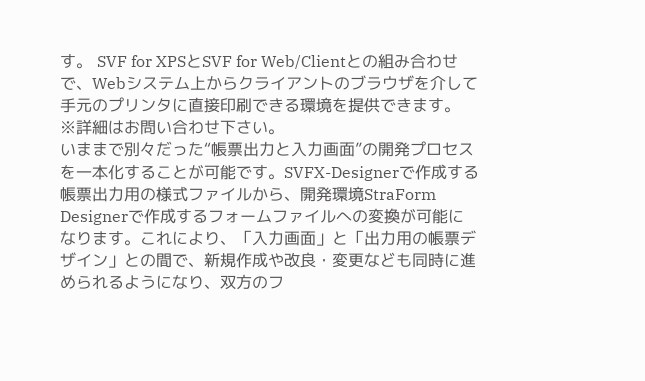す。 SVF for XPSとSVF for Web/Clientとの組み合わせで、Webシステム上からクライアントのブラウザを介して手元のプリンタに直接印刷できる環境を提供できます。
※詳細はお問い合わせ下さい。
いままで別々だった“帳票出力と入力画面”の開発プロセスを一本化することが可能です。SVFX-Designerで作成する帳票出力用の様式ファイルから、開発環境StraForm Designerで作成するフォームファイルへの変換が可能になります。これにより、「入力画面」と「出力用の帳票デザイン」との間で、新規作成や改良・変更なども同時に進められるようになり、双方のフ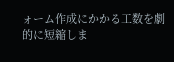ォーム作成にかかる工数を劇的に短縮しま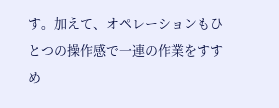す。加えて、オペレーションもひとつの操作感で一連の作業をすすめ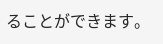ることができます。